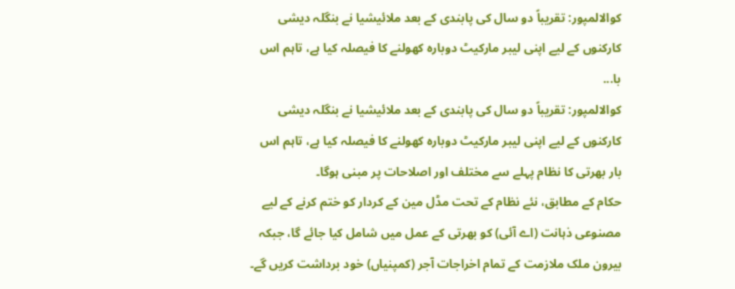کوالالمپور: تقریباً دو سال کی پابندی کے بعد ملائیشیا نے بنگلہ دیشی کارکنوں کے لیے اپنی لیبر مارکیٹ دوبارہ کھولنے کا فیصلہ کیا ہے، تاہم اس با...
کوالالمپور: تقریباً دو سال کی پابندی کے بعد ملائیشیا نے بنگلہ دیشی کارکنوں کے لیے اپنی لیبر مارکیٹ دوبارہ کھولنے کا فیصلہ کیا ہے، تاہم اس بار بھرتی کا نظام پہلے سے مختلف اور اصلاحات پر مبنی ہوگا۔
حکام کے مطابق، نئے نظام کے تحت مڈل مین کے کردار کو ختم کرنے کے لیے مصنوعی ذہانت (اے آئی) کو بھرتی کے عمل میں شامل کیا جائے گا، جبکہ بیرون ملک ملازمت کے تمام اخراجات آجر (کمپنیاں) خود برداشت کریں گے۔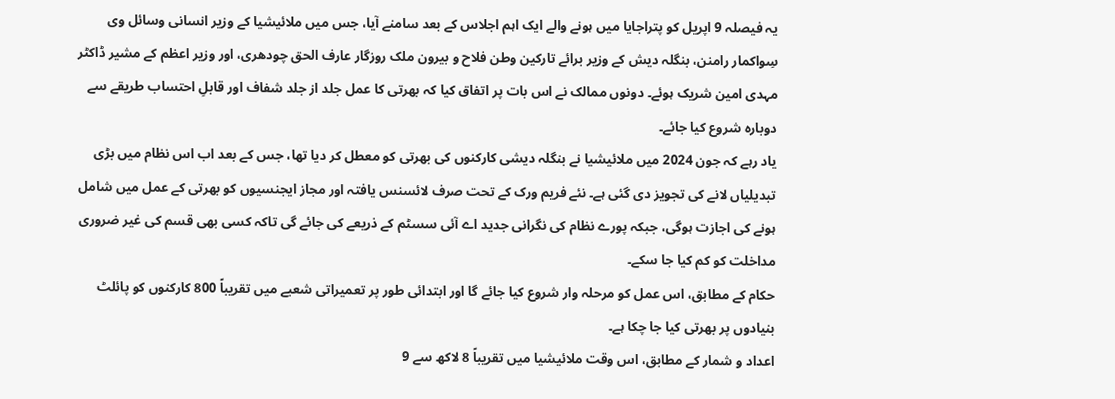یہ فیصلہ 9 اپریل کو پتراجایا میں ہونے والے ایک اہم اجلاس کے بعد سامنے آیا، جس میں ملائیشیا کے وزیر انسانی وسائل وی سِواکمار رامنن، بنگلہ دیش کے وزیر برائے تارکین وطن فلاح و بیرون ملک روزگار عارف الحق چودھری، اور وزیر اعظم کے مشیر ڈاکٹر مہدی امین شریک ہوئے۔ دونوں ممالک نے اس بات پر اتفاق کیا کہ بھرتی کا عمل جلد از جلد شفاف اور قابلِ احتساب طریقے سے دوبارہ شروع کیا جائے۔
یاد رہے کہ جون 2024 میں ملائیشیا نے بنگلہ دیشی کارکنوں کی بھرتی کو معطل کر دیا تھا، جس کے بعد اب اس نظام میں بڑی تبدیلیاں لانے کی تجویز دی گئی ہے۔ نئے فریم ورک کے تحت صرف لائسنس یافتہ اور مجاز ایجنسیوں کو بھرتی کے عمل میں شامل ہونے کی اجازت ہوگی، جبکہ پورے نظام کی نگرانی جدید اے آئی سسٹم کے ذریعے کی جائے گی تاکہ کسی بھی قسم کی غیر ضروری مداخلت کو کم کیا جا سکے۔
حکام کے مطابق، اس عمل کو مرحلہ وار شروع کیا جائے گا اور ابتدائی طور پر تعمیراتی شعبے میں تقریباً 800 کارکنوں کو پائلٹ بنیادوں پر بھرتی کیا جا چکا ہے۔
اعداد و شمار کے مطابق، اس وقت ملائیشیا میں تقریباً 8 لاکھ سے 9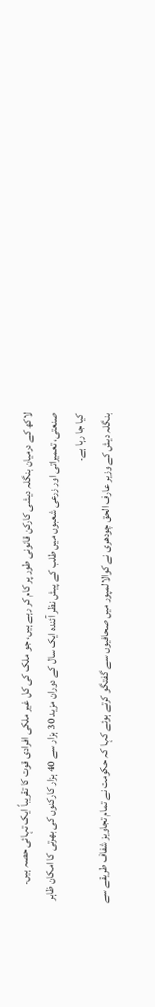لاکھ کے درمیان بنگلہ دیشی کارکن قانونی طور پر کام کر رہے ہیں، جو ملک کی کل غیر ملکی افرادی قوت کا تقریباً ایک تہائی حصہ ہیں۔ صنعتی، تعمیراتی اور زرعی شعبوں میں طلب کے پیش نظر آئندہ ایک سال کے دوران مزید 30 ہزار سے 40 ہزار کارکنوں کی بھرتی کا امکان ظاہر کیا جا رہا ہے۔
بنگلہ دیش کے وزیر عارف الحق چودھری نے کوالالمپور میں صحافیوں سے گفتگو کرتے ہوئے کہا کہ حکومت نے تمام تجاویز شفاف طریقے سے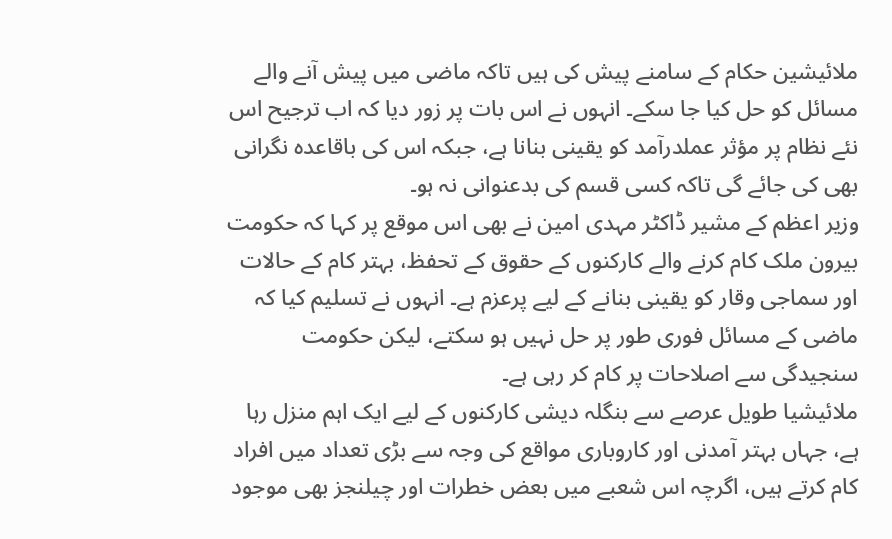ملائیشین حکام کے سامنے پیش کی ہیں تاکہ ماضی میں پیش آنے والے مسائل کو حل کیا جا سکے۔ انہوں نے اس بات پر زور دیا کہ اب ترجیح اس نئے نظام پر مؤثر عملدرآمد کو یقینی بنانا ہے، جبکہ اس کی باقاعدہ نگرانی بھی کی جائے گی تاکہ کسی قسم کی بدعنوانی نہ ہو۔
وزیر اعظم کے مشیر ڈاکٹر مہدی امین نے بھی اس موقع پر کہا کہ حکومت بیرون ملک کام کرنے والے کارکنوں کے حقوق کے تحفظ، بہتر کام کے حالات اور سماجی وقار کو یقینی بنانے کے لیے پرعزم ہے۔ انہوں نے تسلیم کیا کہ ماضی کے مسائل فوری طور پر حل نہیں ہو سکتے، لیکن حکومت سنجیدگی سے اصلاحات پر کام کر رہی ہے۔
ملائیشیا طویل عرصے سے بنگلہ دیشی کارکنوں کے لیے ایک اہم منزل رہا ہے، جہاں بہتر آمدنی اور کاروباری مواقع کی وجہ سے بڑی تعداد میں افراد کام کرتے ہیں، اگرچہ اس شعبے میں بعض خطرات اور چیلنجز بھی موجود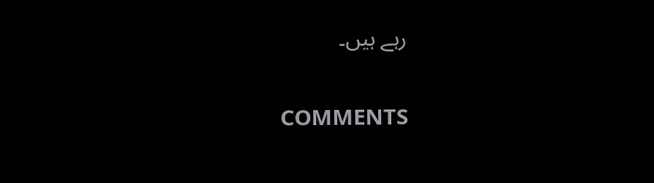رہے ہیں۔

COMMENTS